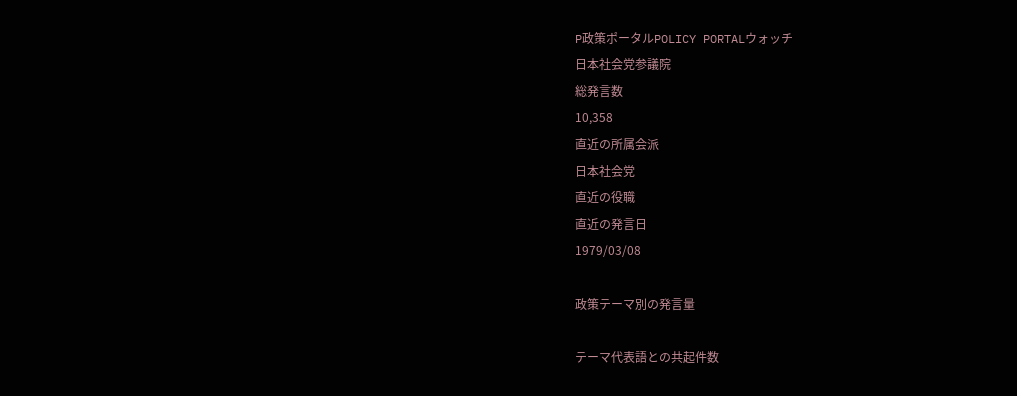P政策ポータルPOLICY PORTALウォッチ
日本社会党参議院
総発言数
10,358
直近の所属会派
日本社会党
直近の役職
直近の発言日
1979/03/08

政策テーマ別の発言量

テーマ代表語との共起件数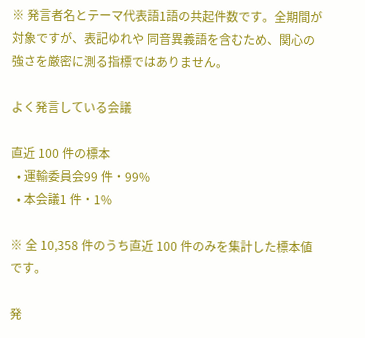※ 発言者名とテーマ代表語1語の共起件数です。全期間が対象ですが、表記ゆれや 同音異義語を含むため、関心の強さを厳密に測る指標ではありません。

よく発言している会議

直近 100 件の標本
  • 運輸委員会99 件・99%
  • 本会議1 件・1%

※ 全 10,358 件のうち直近 100 件のみを集計した標本値です。

発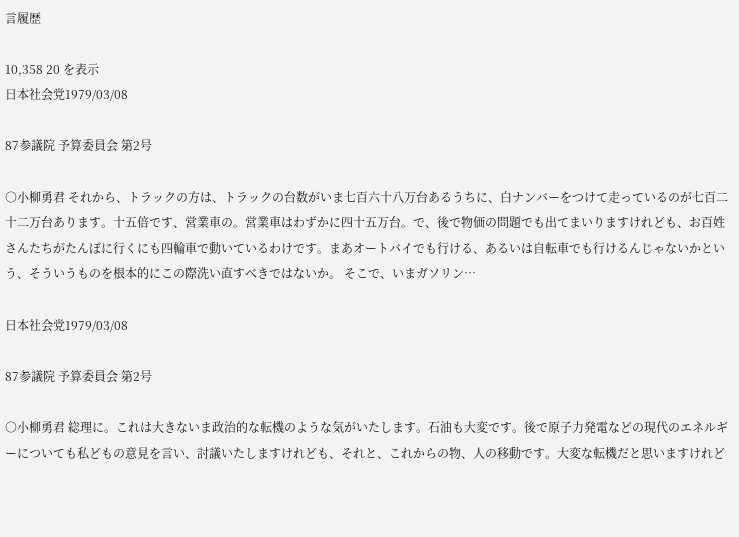言履歴

10,358 20 を表示
日本社会党1979/03/08

87参議院 予算委員会 第2号

○小柳勇君 それから、トラックの方は、トラックの台数がいま七百六十八万台あるうちに、白ナンバーをつけて走っているのが七百二十二万台あります。十五倍です、営業車の。営業車はわずかに四十五万台。で、後で物価の問題でも出てまいりますけれども、お百姓さんたちがたんぼに行くにも四輪車で動いているわけです。まあオートバイでも行ける、あるいは自転車でも行けるんじゃないかという、そういうものを根本的にこの際洗い直すべきではないか。 そこで、いまガソリン…

日本社会党1979/03/08

87参議院 予算委員会 第2号

○小柳勇君 総理に。これは大きないま政治的な転機のような気がいたします。石油も大変です。後で原子力発電などの現代のエネルギーについても私どもの意見を言い、討議いたしますけれども、それと、これからの物、人の移動です。大変な転機だと思いますけれど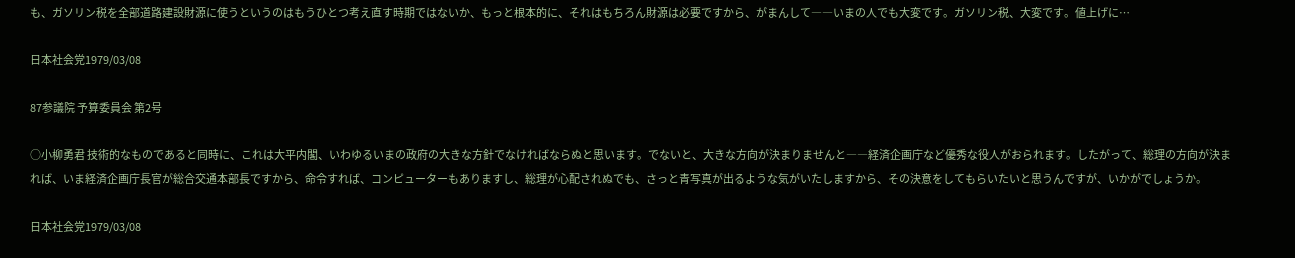も、ガソリン税を全部道路建設財源に使うというのはもうひとつ考え直す時期ではないか、もっと根本的に、それはもちろん財源は必要ですから、がまんして――いまの人でも大変です。ガソリン税、大変です。値上げに…

日本社会党1979/03/08

87参議院 予算委員会 第2号

○小柳勇君 技術的なものであると同時に、これは大平内閣、いわゆるいまの政府の大きな方針でなければならぬと思います。でないと、大きな方向が決まりませんと――経済企画庁など優秀な役人がおられます。したがって、総理の方向が決まれば、いま経済企画庁長官が総合交通本部長ですから、命令すれば、コンピューターもありますし、総理が心配されぬでも、さっと青写真が出るような気がいたしますから、その決意をしてもらいたいと思うんですが、いかがでしょうか。

日本社会党1979/03/08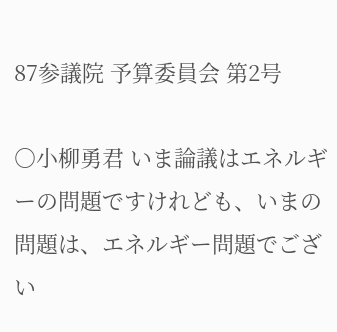87参議院 予算委員会 第2号

○小柳勇君 いま論議はエネルギーの問題ですけれども、いまの問題は、エネルギー問題でござい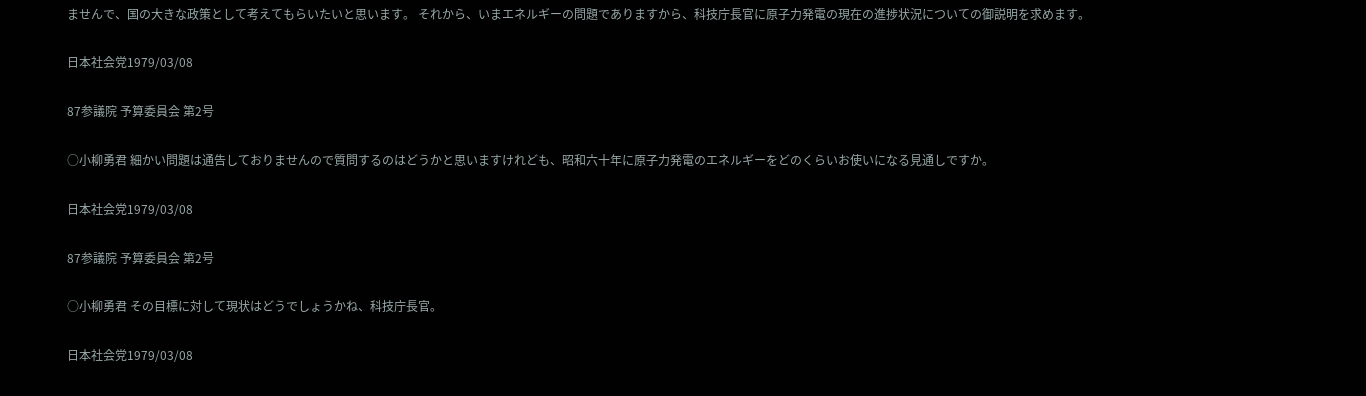ませんで、国の大きな政策として考えてもらいたいと思います。 それから、いまエネルギーの問題でありますから、科技庁長官に原子力発電の現在の進捗状況についての御説明を求めます。

日本社会党1979/03/08

87参議院 予算委員会 第2号

○小柳勇君 細かい問題は通告しておりませんので質問するのはどうかと思いますけれども、昭和六十年に原子力発電のエネルギーをどのくらいお使いになる見通しですか。

日本社会党1979/03/08

87参議院 予算委員会 第2号

○小柳勇君 その目標に対して現状はどうでしょうかね、科技庁長官。

日本社会党1979/03/08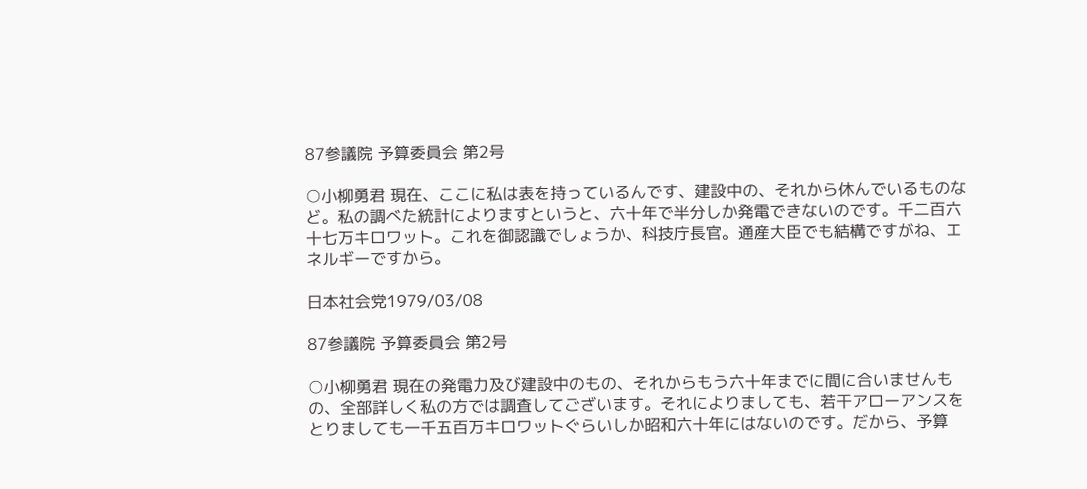87参議院 予算委員会 第2号

○小柳勇君 現在、ここに私は表を持っているんです、建設中の、それから休んでいるものなど。私の調べた統計によりますというと、六十年で半分しか発電できないのです。千二百六十七万キロワット。これを御認識でしょうか、科技庁長官。通産大臣でも結構ですがね、エネルギーですから。

日本社会党1979/03/08

87参議院 予算委員会 第2号

○小柳勇君 現在の発電力及び建設中のもの、それからもう六十年までに間に合いませんもの、全部詳しく私の方では調査してございます。それによりましても、若干アローアンスをとりましても一千五百万キロワットぐらいしか昭和六十年にはないのです。だから、予算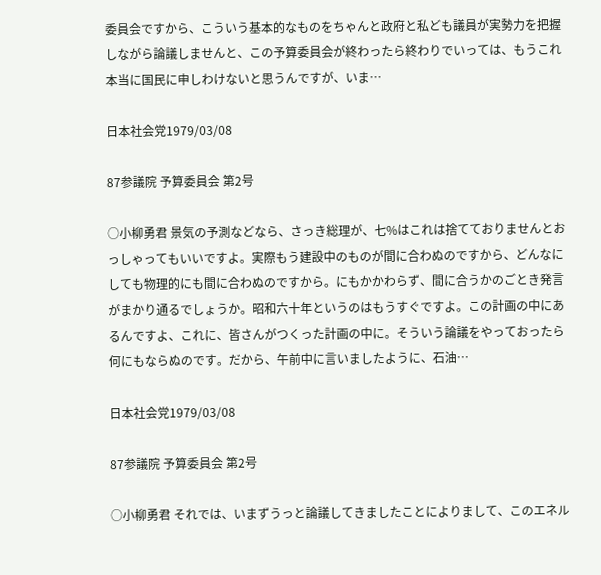委員会ですから、こういう基本的なものをちゃんと政府と私ども議員が実勢力を把握しながら論議しませんと、この予算委員会が終わったら終わりでいっては、もうこれ本当に国民に申しわけないと思うんですが、いま…

日本社会党1979/03/08

87参議院 予算委員会 第2号

○小柳勇君 景気の予測などなら、さっき総理が、七%はこれは捨てておりませんとおっしゃってもいいですよ。実際もう建設中のものが間に合わぬのですから、どんなにしても物理的にも間に合わぬのですから。にもかかわらず、間に合うかのごとき発言がまかり通るでしょうか。昭和六十年というのはもうすぐですよ。この計画の中にあるんですよ、これに、皆さんがつくった計画の中に。そういう論議をやっておったら何にもならぬのです。だから、午前中に言いましたように、石油…

日本社会党1979/03/08

87参議院 予算委員会 第2号

○小柳勇君 それでは、いまずうっと論議してきましたことによりまして、このエネル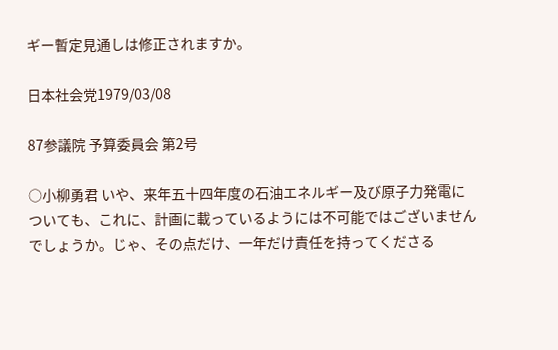ギー暫定見通しは修正されますか。

日本社会党1979/03/08

87参議院 予算委員会 第2号

○小柳勇君 いや、来年五十四年度の石油エネルギー及び原子力発電についても、これに、計画に載っているようには不可能ではございませんでしょうか。じゃ、その点だけ、一年だけ責任を持ってくださる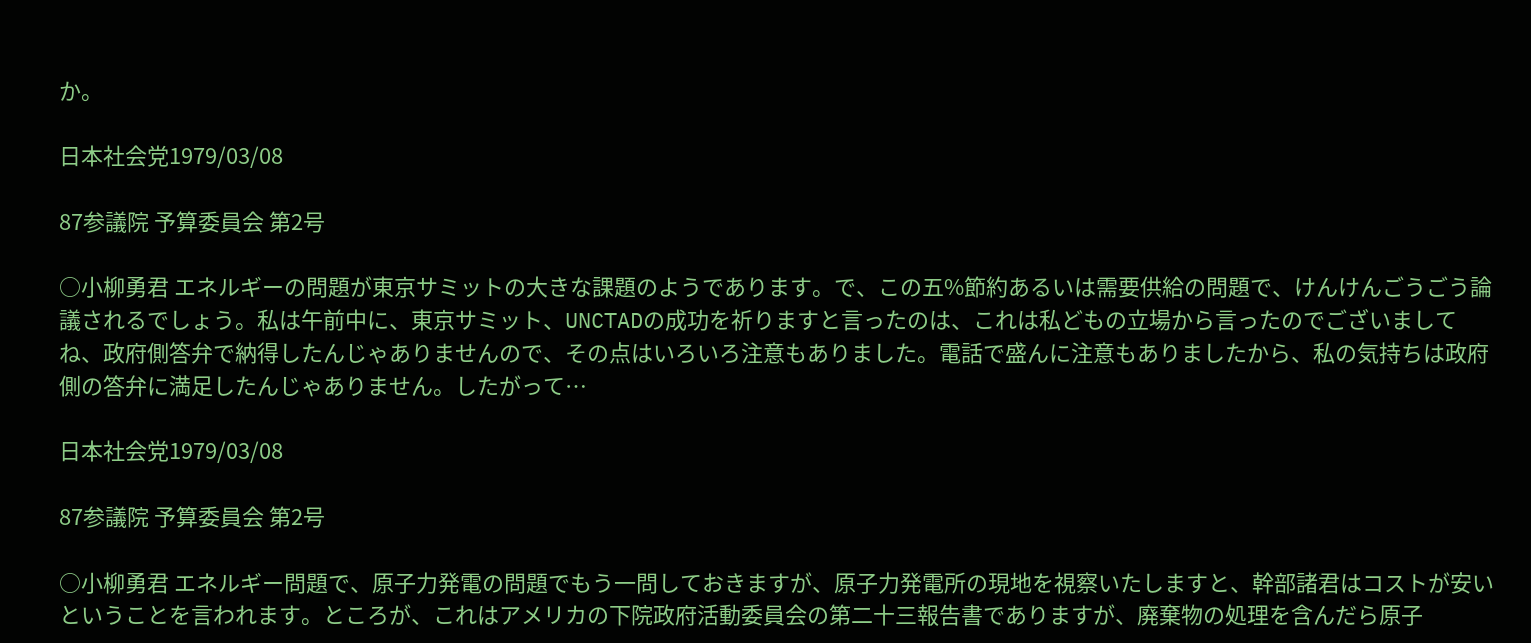か。

日本社会党1979/03/08

87参議院 予算委員会 第2号

○小柳勇君 エネルギーの問題が東京サミットの大きな課題のようであります。で、この五%節約あるいは需要供給の問題で、けんけんごうごう論議されるでしょう。私は午前中に、東京サミット、UNCTADの成功を祈りますと言ったのは、これは私どもの立場から言ったのでございましてね、政府側答弁で納得したんじゃありませんので、その点はいろいろ注意もありました。電話で盛んに注意もありましたから、私の気持ちは政府側の答弁に満足したんじゃありません。したがって…

日本社会党1979/03/08

87参議院 予算委員会 第2号

○小柳勇君 エネルギー問題で、原子力発電の問題でもう一問しておきますが、原子力発電所の現地を視察いたしますと、幹部諸君はコストが安いということを言われます。ところが、これはアメリカの下院政府活動委員会の第二十三報告書でありますが、廃棄物の処理を含んだら原子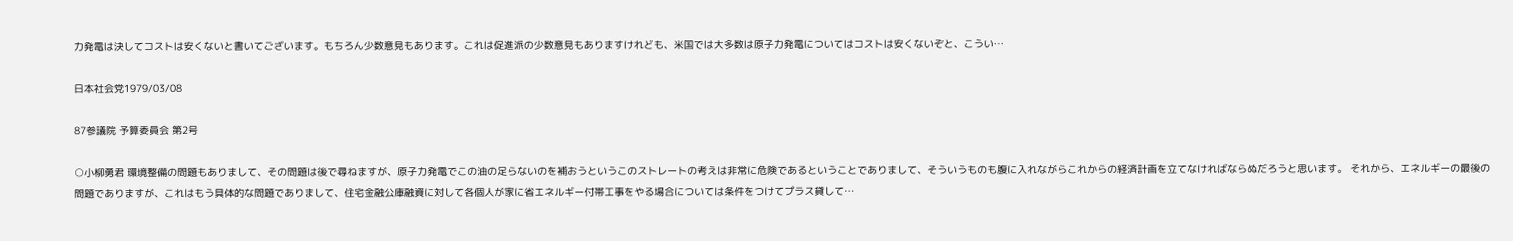力発電は決してコストは安くないと書いてございます。もちろん少数意見もあります。これは促進派の少数意見もありますけれども、米国では大多数は原子力発電についてはコストは安くないぞと、こうい…

日本社会党1979/03/08

87参議院 予算委員会 第2号

○小柳勇君 環境整備の問題もありまして、その問題は後で尋ねますが、原子力発電でこの油の足らないのを補おうというこのストレートの考えは非常に危険であるということでありまして、そういうものも腹に入れながらこれからの経済計画を立てなければならぬだろうと思います。 それから、エネルギーの最後の問題でありますが、これはもう具体的な問題でありまして、住宅金融公庫融資に対して各個人が家に省エネルギー付帯工事をやる場合については条件をつけてプラス貸して…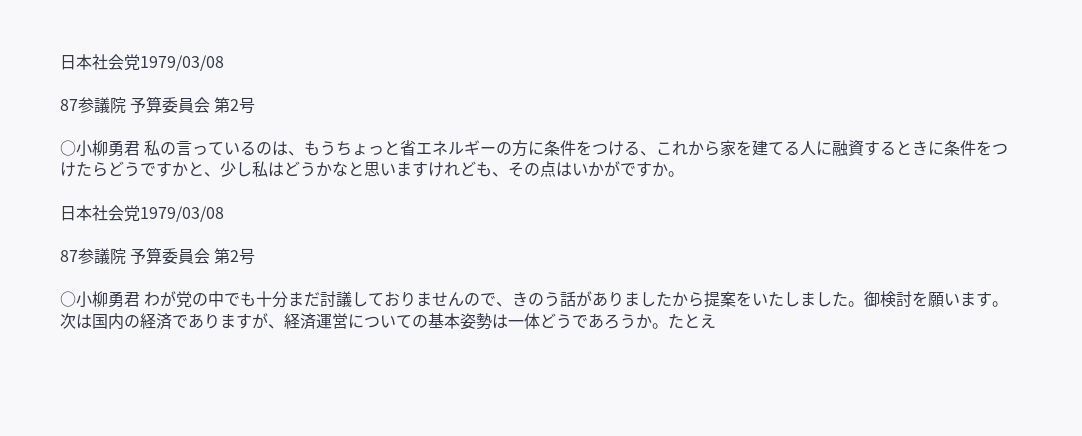日本社会党1979/03/08

87参議院 予算委員会 第2号

○小柳勇君 私の言っているのは、もうちょっと省エネルギーの方に条件をつける、これから家を建てる人に融資するときに条件をつけたらどうですかと、少し私はどうかなと思いますけれども、その点はいかがですか。

日本社会党1979/03/08

87参議院 予算委員会 第2号

○小柳勇君 わが党の中でも十分まだ討議しておりませんので、きのう話がありましたから提案をいたしました。御検討を願います。 次は国内の経済でありますが、経済運営についての基本姿勢は一体どうであろうか。たとえ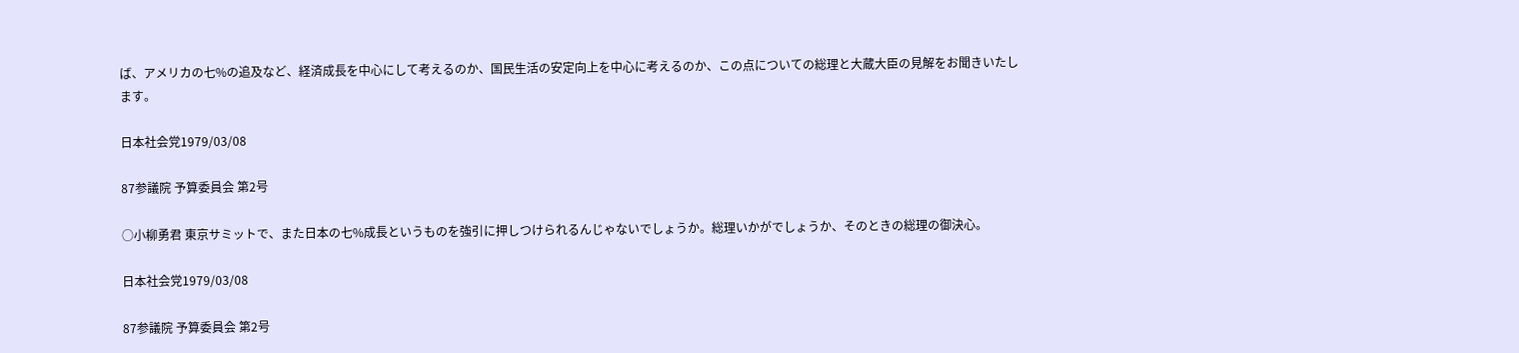ば、アメリカの七%の追及など、経済成長を中心にして考えるのか、国民生活の安定向上を中心に考えるのか、この点についての総理と大蔵大臣の見解をお聞きいたします。

日本社会党1979/03/08

87参議院 予算委員会 第2号

○小柳勇君 東京サミットで、また日本の七%成長というものを強引に押しつけられるんじゃないでしょうか。総理いかがでしょうか、そのときの総理の御決心。

日本社会党1979/03/08

87参議院 予算委員会 第2号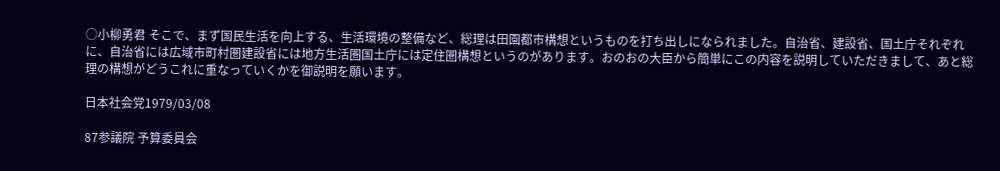○小柳勇君 そこで、まず国民生活を向上する、生活環境の整備など、総理は田園都市構想というものを打ち出しになられました。自治省、建設省、国土庁それぞれに、自治省には広域市町村圏建設省には地方生活圏国土庁には定住圏構想というのがあります。おのおの大臣から簡単にこの内容を説明していただきまして、あと総理の構想がどうこれに重なっていくかを御説明を願います。

日本社会党1979/03/08

87参議院 予算委員会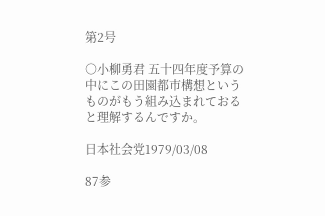第2号

○小柳勇君 五十四年度予算の中にこの田園都市構想というものがもう組み込まれておると理解するんですか。

日本社会党1979/03/08

87参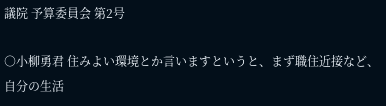議院 予算委員会 第2号

○小柳勇君 住みよい環境とか言いますというと、まず職住近接など、自分の生活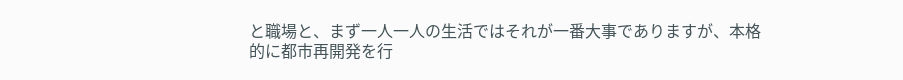と職場と、まず一人一人の生活ではそれが一番大事でありますが、本格的に都市再開発を行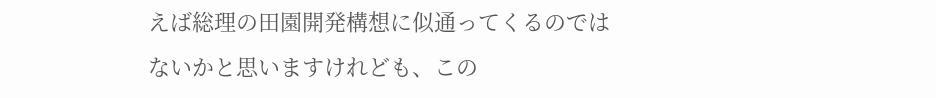えば総理の田園開発構想に似通ってくるのではないかと思いますけれども、この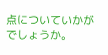点についていかがでしょうか。